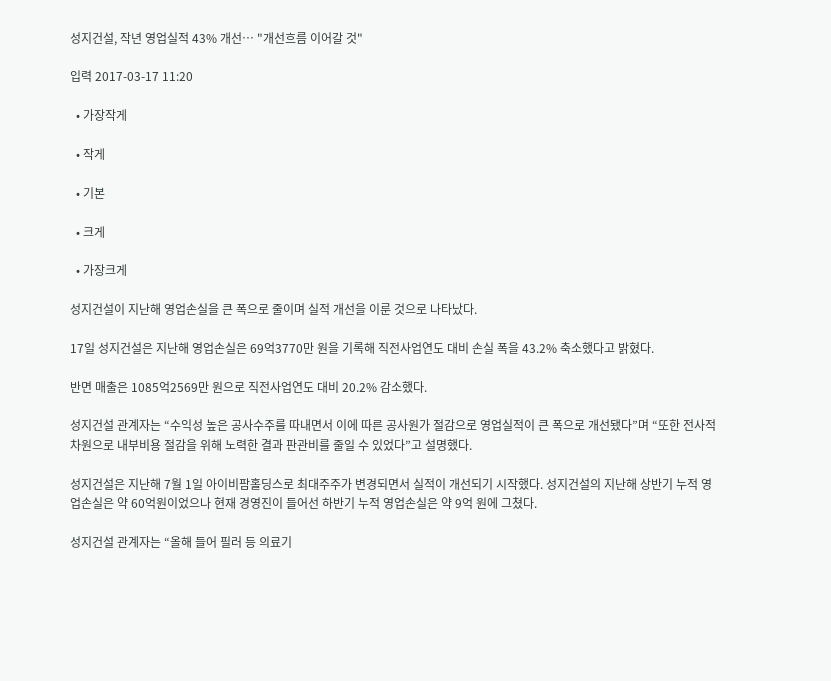성지건설, 작년 영업실적 43% 개선… "개선흐름 이어갈 것"

입력 2017-03-17 11:20

  • 가장작게

  • 작게

  • 기본

  • 크게

  • 가장크게

성지건설이 지난해 영업손실을 큰 폭으로 줄이며 실적 개선을 이룬 것으로 나타났다.

17일 성지건설은 지난해 영업손실은 69억3770만 원을 기록해 직전사업연도 대비 손실 폭을 43.2% 축소했다고 밝혔다.

반면 매출은 1085억2569만 원으로 직전사업연도 대비 20.2% 감소했다.

성지건설 관계자는 “수익성 높은 공사수주를 따내면서 이에 따른 공사원가 절감으로 영업실적이 큰 폭으로 개선됐다”며 “또한 전사적 차원으로 내부비용 절감을 위해 노력한 결과 판관비를 줄일 수 있었다”고 설명했다.

성지건설은 지난해 7월 1일 아이비팜홀딩스로 최대주주가 변경되면서 실적이 개선되기 시작했다. 성지건설의 지난해 상반기 누적 영업손실은 약 60억원이었으나 현재 경영진이 들어선 하반기 누적 영업손실은 약 9억 원에 그쳤다.

성지건설 관계자는 “올해 들어 필러 등 의료기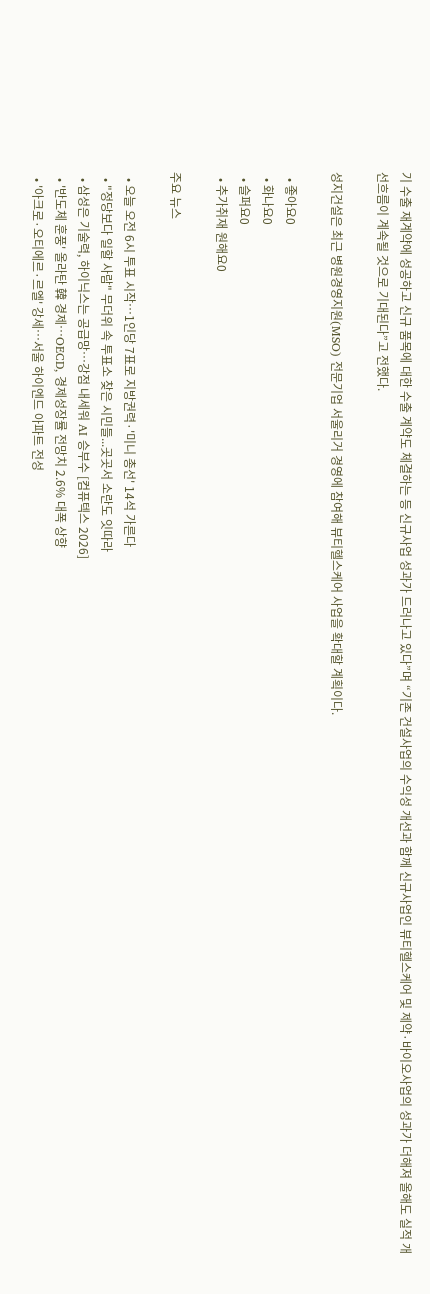기 수출 재계약에 성공하고 신규 품목에 대한 수출 계약도 체결하는 등 신규사업 성과가 드러나고 있다”며 “기존 건설사업의 수익성 개선과 함께 신규사업인 뷰티헬스케어 및 제약·바이오사업의 성과가 더해져 올해도 실적 개선흐름이 계속될 것으로 기대된다”고 전했다.

성지건설은 최근 병원경영지원(MSO) 전문기업 서울리거 경영에 참여해 뷰티헬스케어 사업을 확대할 계획이다.

  • 좋아요0
  • 화나요0
  • 슬퍼요0
  • 추가취재 원해요0

주요 뉴스

  • 오늘 오전 6시 투표 시작…1인당 7표로 지방권력·'미니 총선' 14석 가른다
  • "정당보다 일할 사람" 무더위 속 투표소 찾은 시민들...곳곳서 소란도 잇따라
  • 삼성은 기술력, 하이닉스는 공급망…강점 내세워 AI 승부수 [컴퓨텍스 2026]
  • '반도체 훈풍' 올라탄 韓 경제⋯OECD, 경제성장률 전망치 2.6% 대폭 상향
  • '아크로·오티에르·르엘' 강세⋯서울 하이엔드 아파트 전성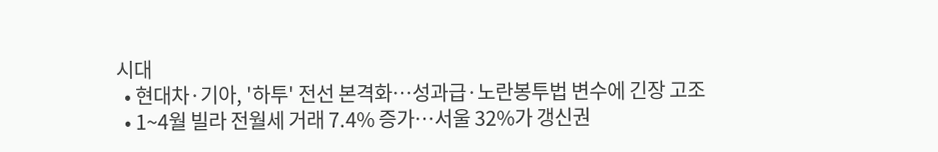시대
  • 현대차·기아, '하투' 전선 본격화…성과급·노란봉투법 변수에 긴장 고조
  • 1~4월 빌라 전월세 거래 7.4% 증가…서울 32%가 갱신권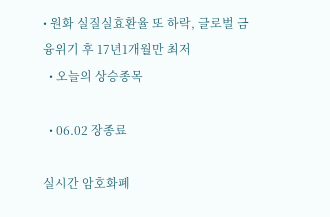• 원화 실질실효환율 또 하락, 글로벌 금융위기 후 17년1개월만 최저
  • 오늘의 상승종목

  • 06.02 장종료

실시간 암호화폐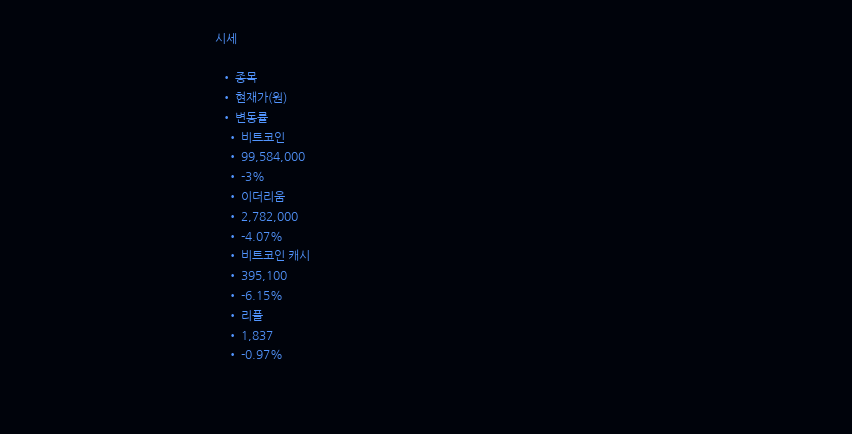시세

  • 종목
  • 현재가(원)
  • 변동률
    • 비트코인
    • 99,584,000
    • -3%
    • 이더리움
    • 2,782,000
    • -4.07%
    • 비트코인 캐시
    • 395,100
    • -6.15%
    • 리플
    • 1,837
    • -0.97%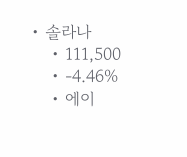• 솔라나
    • 111,500
    • -4.46%
    • 에이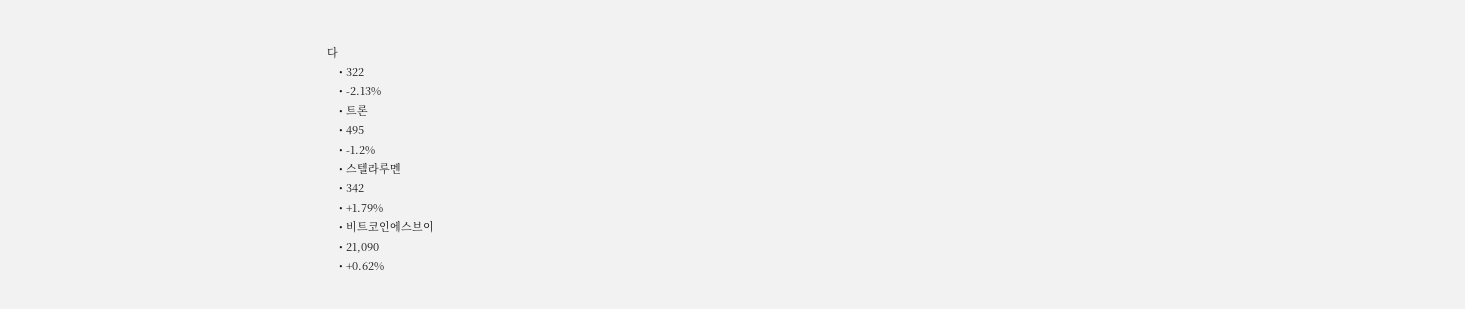다
    • 322
    • -2.13%
    • 트론
    • 495
    • -1.2%
    • 스텔라루멘
    • 342
    • +1.79%
    • 비트코인에스브이
    • 21,090
    • +0.62%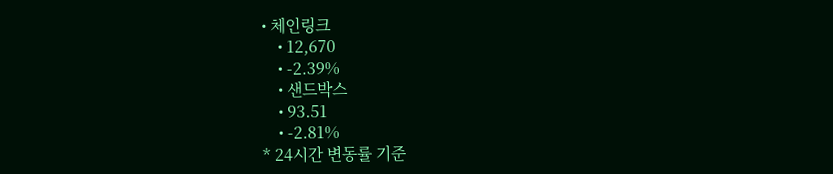• 체인링크
    • 12,670
    • -2.39%
    • 샌드박스
    • 93.51
    • -2.81%
* 24시간 변동률 기준